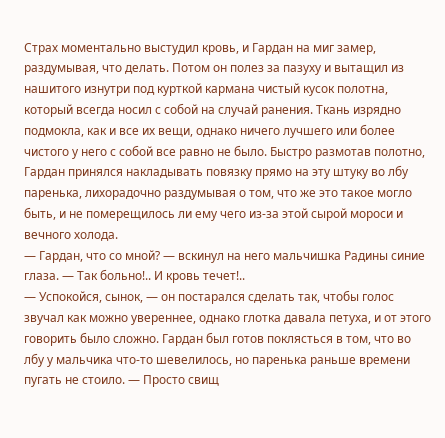Страх моментально выстудил кровь, и Гардан на миг замер, раздумывая, что делать. Потом он полез за пазуху и вытащил из нашитого изнутри под курткой кармана чистый кусок полотна, который всегда носил с собой на случай ранения. Ткань изрядно подмокла, как и все их вещи, однако ничего лучшего или более чистого у него с собой все равно не было. Быстро размотав полотно, Гардан принялся накладывать повязку прямо на эту штуку во лбу паренька, лихорадочно раздумывая о том, что же это такое могло быть, и не померещилось ли ему чего из-за этой сырой мороси и вечного холода.
— Гардан, что со мной? — вскинул на него мальчишка Радины синие глаза. — Так больно!.. И кровь течет!..
— Успокойся, сынок, — он постарался сделать так, чтобы голос звучал как можно увереннее, однако глотка давала петуха, и от этого говорить было сложно. Гардан был готов поклясться в том, что во лбу у мальчика что-то шевелилось, но паренька раньше времени пугать не стоило. — Просто свищ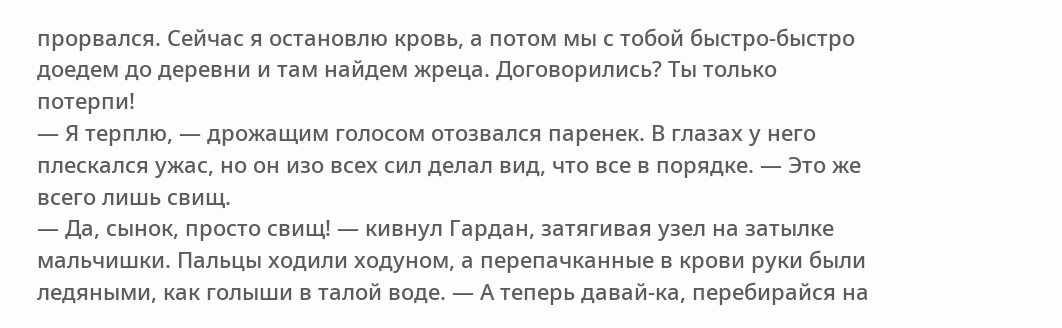прорвался. Сейчас я остановлю кровь, а потом мы с тобой быстро-быстро доедем до деревни и там найдем жреца. Договорились? Ты только потерпи!
— Я терплю, — дрожащим голосом отозвался паренек. В глазах у него плескался ужас, но он изо всех сил делал вид, что все в порядке. — Это же всего лишь свищ.
— Да, сынок, просто свищ! — кивнул Гардан, затягивая узел на затылке мальчишки. Пальцы ходили ходуном, а перепачканные в крови руки были ледяными, как голыши в талой воде. — А теперь давай-ка, перебирайся на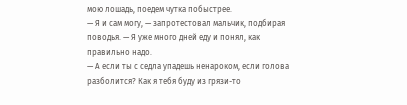мою лошадь, поедем чутка побыстрее.
— Я и сам могу, — запротестовал мальчик, подбирая поводья. — Я уже много дней еду и понял, как правильно надо.
— А если ты с седла упадешь ненароком, если голова разболится? Как я тебя буду из грязи-то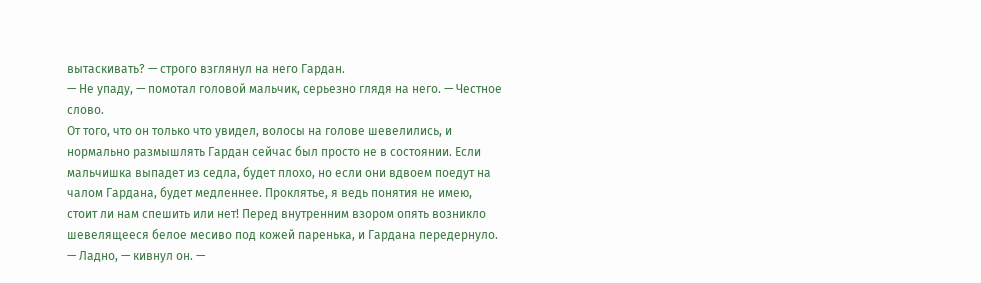вытаскивать? — строго взглянул на него Гардан.
— Не упаду, — помотал головой мальчик, серьезно глядя на него. — Честное слово.
От того, что он только что увидел, волосы на голове шевелились, и нормально размышлять Гардан сейчас был просто не в состоянии. Если мальчишка выпадет из седла, будет плохо, но если они вдвоем поедут на чалом Гардана, будет медленнее. Проклятье, я ведь понятия не имею, стоит ли нам спешить или нет! Перед внутренним взором опять возникло шевелящееся белое месиво под кожей паренька, и Гардана передернуло.
— Ладно, — кивнул он. —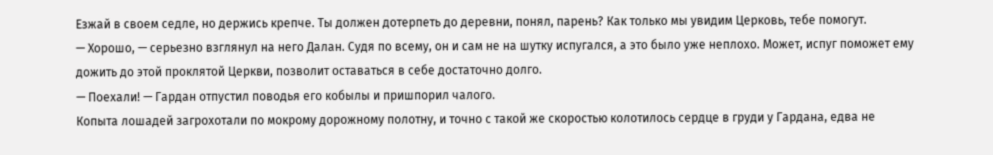Езжай в своем седле, но держись крепче. Ты должен дотерпеть до деревни, понял, парень? Как только мы увидим Церковь, тебе помогут.
— Хорошо, — серьезно взглянул на него Далан. Судя по всему, он и сам не на шутку испугался, а это было уже неплохо. Может, испуг поможет ему дожить до этой проклятой Церкви, позволит оставаться в себе достаточно долго.
— Поехали! — Гардан отпустил поводья его кобылы и пришпорил чалого.
Копыта лошадей загрохотали по мокрому дорожному полотну, и точно с такой же скоростью колотилось сердце в груди у Гардана, едва не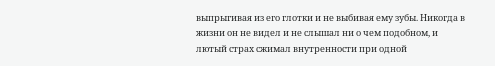выпрыгивая из его глотки и не выбивая ему зубы. Никогда в жизни он не видел и не слышал ни о чем подобном, и лютый страх сжимал внутренности при одной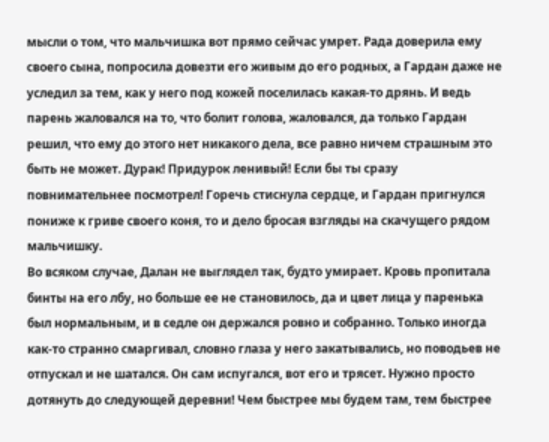мысли о том, что мальчишка вот прямо сейчас умрет. Рада доверила ему своего сына, попросила довезти его живым до его родных, а Гардан даже не уследил за тем, как у него под кожей поселилась какая-то дрянь. И ведь парень жаловался на то, что болит голова, жаловался, да только Гардан решил, что ему до этого нет никакого дела, все равно ничем страшным это быть не может. Дурак! Придурок ленивый! Если бы ты сразу повнимательнее посмотрел! Горечь стиснула сердце, и Гардан пригнулся пониже к гриве своего коня, то и дело бросая взгляды на скачущего рядом мальчишку.
Во всяком случае, Далан не выглядел так, будто умирает. Кровь пропитала бинты на его лбу, но больше ее не становилось, да и цвет лица у паренька был нормальным, и в седле он держался ровно и собранно. Только иногда как-то странно смаргивал, словно глаза у него закатывались, но поводьев не отпускал и не шатался. Он сам испугался, вот его и трясет. Нужно просто дотянуть до следующей деревни! Чем быстрее мы будем там, тем быстрее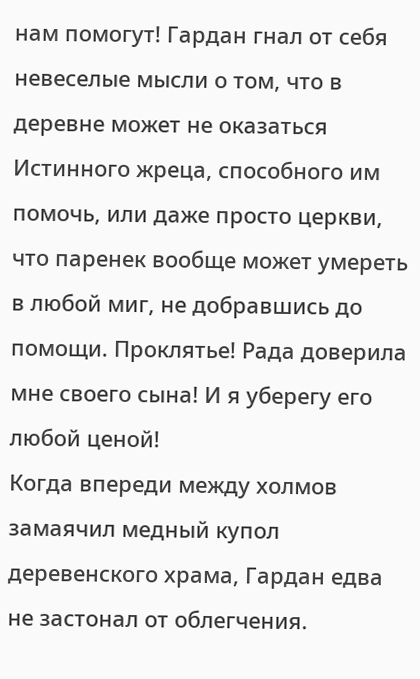нам помогут! Гардан гнал от себя невеселые мысли о том, что в деревне может не оказаться Истинного жреца, способного им помочь, или даже просто церкви, что паренек вообще может умереть в любой миг, не добравшись до помощи. Проклятье! Рада доверила мне своего сына! И я уберегу его любой ценой!
Когда впереди между холмов замаячил медный купол деревенского храма, Гардан едва не застонал от облегчения.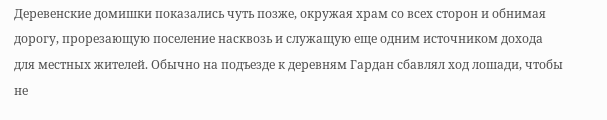Деревенские домишки показались чуть позже, окружая храм со всех сторон и обнимая дорогу, прорезающую поселение насквозь и служащую еще одним источником дохода для местных жителей. Обычно на подъезде к деревням Гардан сбавлял ход лошади, чтобы не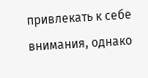привлекать к себе внимания, однако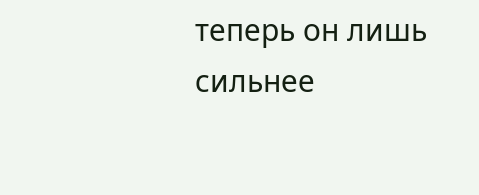теперь он лишь сильнее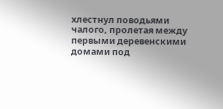хлестнул поводьями чалого, пролетая между первыми деревенскими домами под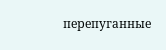перепуганные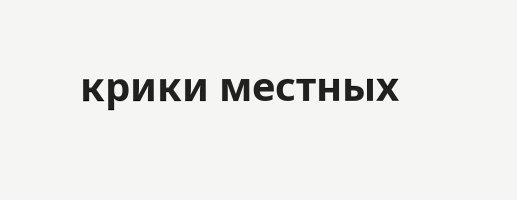крики местных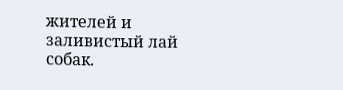жителей и заливистый лай собак.